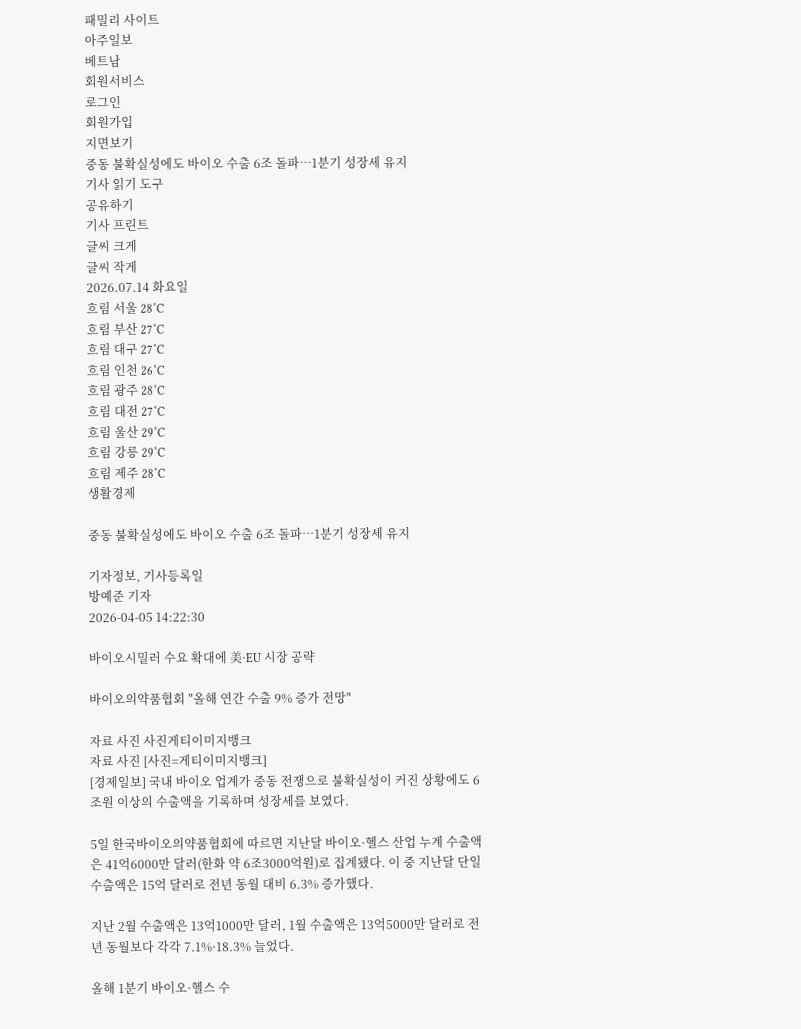패밀리 사이트
아주일보
베트남
회원서비스
로그인
회원가입
지면보기
중동 불확실성에도 바이오 수출 6조 돌파…1분기 성장세 유지
기사 읽기 도구
공유하기
기사 프린트
글씨 크게
글씨 작게
2026.07.14 화요일
흐림 서울 28˚C
흐림 부산 27˚C
흐림 대구 27˚C
흐림 인천 26˚C
흐림 광주 28˚C
흐림 대전 27˚C
흐림 울산 29˚C
흐림 강릉 29˚C
흐림 제주 28˚C
생활경제

중동 불확실성에도 바이오 수출 6조 돌파…1분기 성장세 유지

기자정보, 기사등록일
방예준 기자
2026-04-05 14:22:30

바이오시밀러 수요 확대에 美·EU 시장 공략

바이오의약품협회 "올해 연간 수출 9% 증가 전망"

자료 사진 사진게티이미지뱅크
자료 사진 [사진=게티이미지뱅크]
[경제일보] 국내 바이오 업계가 중동 전쟁으로 불확실성이 커진 상황에도 6조원 이상의 수출액을 기록하며 성장세를 보였다.

5일 한국바이오의약품협회에 따르면 지난달 바이오·헬스 산업 누계 수출액은 41억6000만 달러(한화 약 6조3000억원)로 집계됐다. 이 중 지난달 단일 수출액은 15억 달러로 전년 동월 대비 6.3% 증가했다.

지난 2월 수출액은 13억1000만 달러, 1월 수출액은 13억5000만 달러로 전년 동월보다 각각 7.1%·18.3% 늘었다.

올해 1분기 바이오·헬스 수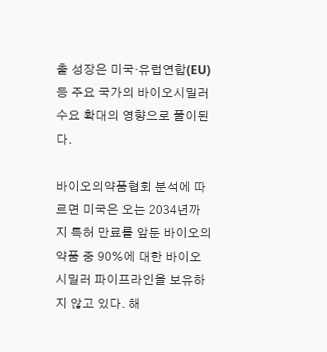출 성장은 미국·유럽연합(EU) 등 주요 국가의 바이오시밀러 수요 확대의 영향으로 풀이된다.

바이오의약품협회 분석에 따르면 미국은 오는 2034년까지 특허 만료를 앞둔 바이오의약품 중 90%에 대한 바이오시밀러 파이프라인을 보유하지 않고 있다. 해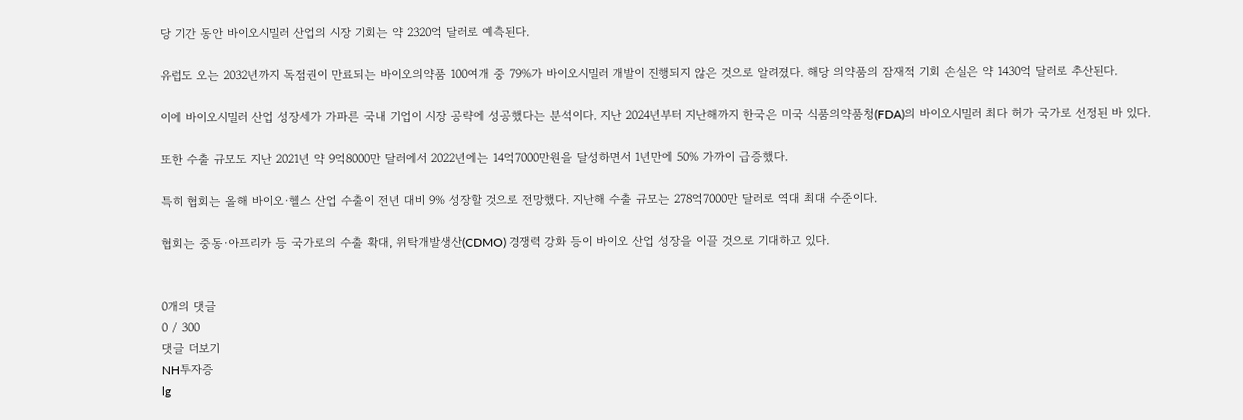당 기간 동안 바이오시밀러 산업의 시장 기회는 약 2320억 달러로 예측된다.

유럽도 오는 2032년까지 독점권이 만료되는 바이오의약품 100여개 중 79%가 바이오시밀러 개발이 진행되지 않은 것으로 알려졌다. 해당 의약품의 잠재적 기회 손실은 약 1430억 달러로 추산된다.

이에 바이오시밀러 산업 성장세가 가파른 국내 기업이 시장 공략에 성공했다는 분석이다. 지난 2024년부터 지난해까지 한국은 미국 식품의약품청(FDA)의 바이오시밀러 최다 허가 국가로 선정된 바 있다.

또한 수출 규모도 지난 2021년 약 9억8000만 달러에서 2022년에는 14억7000만원을 달성하면서 1년만에 50% 가까이 급증했다.

특히 협회는 올해 바이오·헬스 산업 수출이 전년 대비 9% 성장할 것으로 전망했다. 지난해 수출 규모는 278억7000만 달러로 역대 최대 수준이다.

협회는 중동·아프리카 등 국가로의 수출 확대, 위탁개발생산(CDMO) 경쟁력 강화 등이 바이오 산업 성장을 이끌 것으로 기대하고 있다.


0개의 댓글
0 / 300
댓글 더보기
NH투자증
lg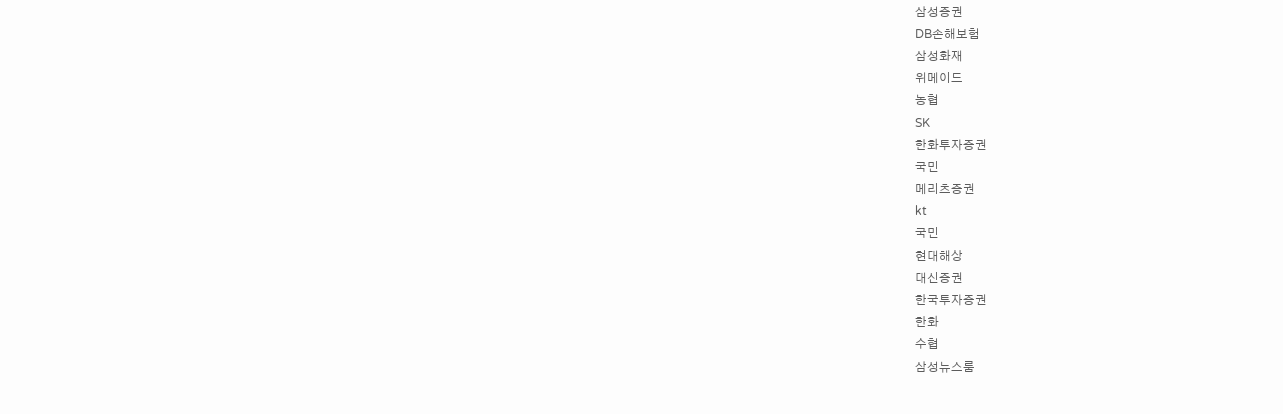삼성증권
DB손해보험
삼성화재
위메이드
농협
SK
한화투자증권
국민
메리츠증권
kt
국민
현대해상
대신증권
한국투자증권
한화
수협
삼성뉴스룸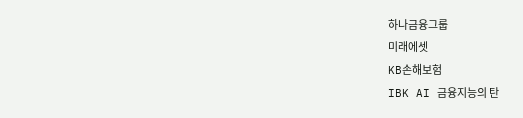하나금융그룹
미래에셋
KB손해보험
IBK AI 금융지능의 탄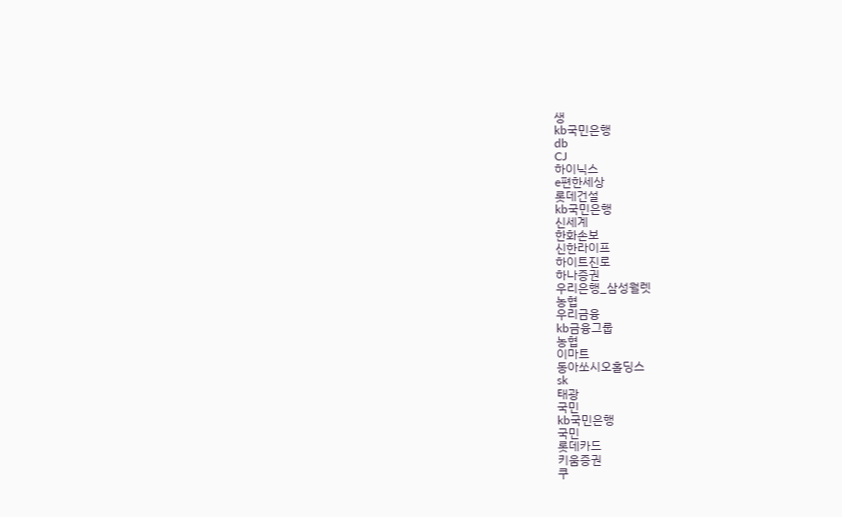생
kb국민은행
db
CJ
하이닉스
e편한세상
롯데건설
kb국민은행
신세계
한화손보
신한라이프
하이트진로
하나증권
우리은행_삼성월렛
농협
우리금융
kb금융그룹
농협
이마트
동아쏘시오홀딩스
sk
태광
국민
kb국민은행
국민
롯데카드
키움증권
쿠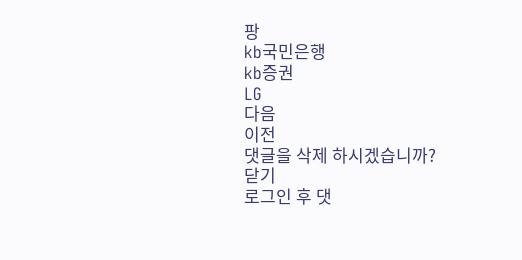팡
kb국민은행
kb증권
LG
다음
이전
댓글을 삭제 하시겠습니까?
닫기
로그인 후 댓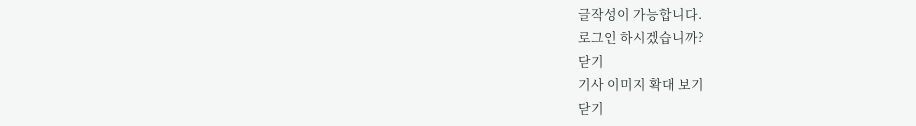글작성이 가능합니다.
로그인 하시겠습니까?
닫기
기사 이미지 확대 보기
닫기